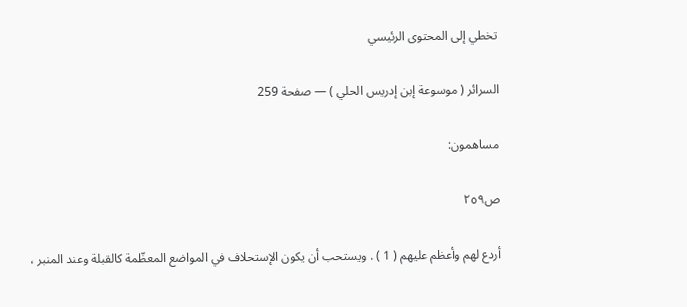تخطي إلى المحتوى الرئيسي

السرائر ( موسوعة إبن إدريس الحلي ) — صفحة 259

مساهمون:

ص٢٥٩

أردع لهم وأعظم عليهم ( 1 ) . ويستحب أن يكون الإستحلاف في المواضع المعظّمة كالقبلة وعند المنبر ،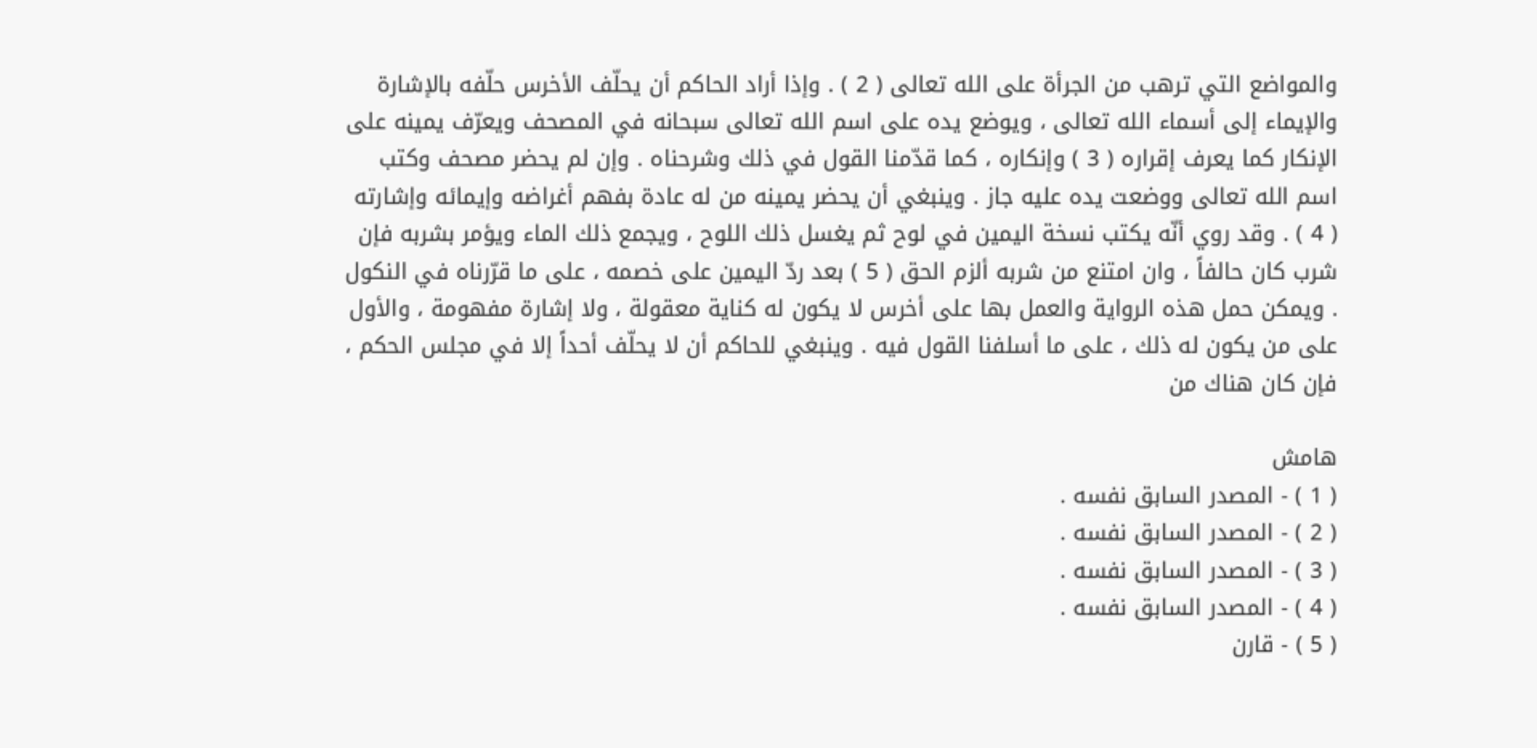والمواضع التي ترهب من الجرأة على الله تعالى ( 2 ) . وإذا أراد الحاكم أن يحلّف الأخرس حلّفه بالإشارة والإيماء إلى أسماء الله تعالى ، ويوضع يده على اسم الله تعالى سبحانه في المصحف ويعرّف يمينه على الإنكار كما يعرف إقراره ( 3 ) وإنكاره ، كما قدّمنا القول في ذلك وشرحناه . وإن لم يحضر مصحف وكتب اسم الله تعالى ووضعت يده عليه جاز . وينبغي أن يحضر يمينه من له عادة بفهم أغراضه وإيمائه وإشارته ( 4 ) . وقد روي أنّه يكتب نسخة اليمين في لوح ثم يغسل ذلك اللوح ، ويجمع ذلك الماء ويؤمر بشربه فإن شرب كان حالفاً ، وان امتنع من شربه ألزم الحق ( 5 ) بعد ردّ اليمين على خصمه ، على ما قرّرناه في النكول . ويمكن حمل هذه الرواية والعمل بها على أخرس لا يكون له كناية معقولة ، ولا إشارة مفهومة ، والأول على من يكون له ذلك ، على ما أسلفنا القول فيه . وينبغي للحاكم أن لا يحلّف أحداً إلا في مجلس الحكم ، فإن كان هناك من

هامش
( 1 ) - المصدر السابق نفسه .
( 2 ) - المصدر السابق نفسه .
( 3 ) - المصدر السابق نفسه .
( 4 ) - المصدر السابق نفسه .
( 5 ) - قارن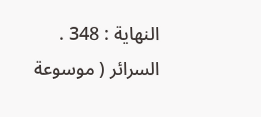النهاية : 348 .
السرائر ( موسوعة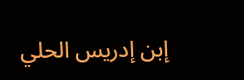إبن إدريس الحلي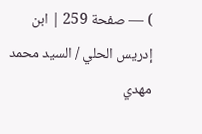) — صفحة 259 | ابن إدريس الحلي / السيد محمد مهدي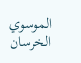الموسوي الخرسان